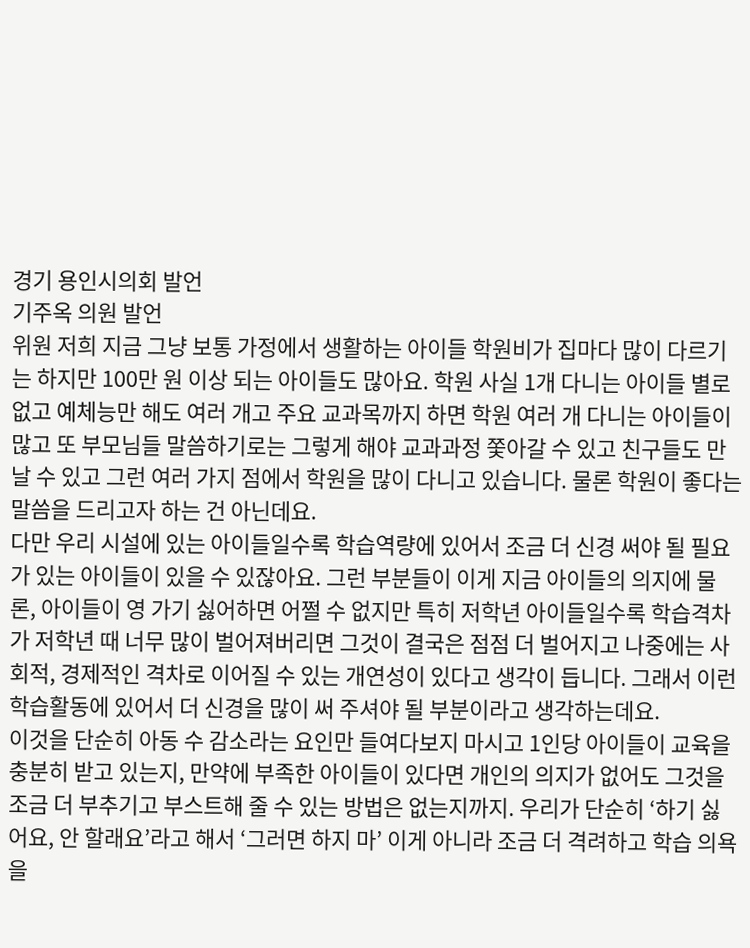경기 용인시의회 발언
기주옥 의원 발언
위원 저희 지금 그냥 보통 가정에서 생활하는 아이들 학원비가 집마다 많이 다르기는 하지만 100만 원 이상 되는 아이들도 많아요. 학원 사실 1개 다니는 아이들 별로 없고 예체능만 해도 여러 개고 주요 교과목까지 하면 학원 여러 개 다니는 아이들이 많고 또 부모님들 말씀하기로는 그렇게 해야 교과과정 쫓아갈 수 있고 친구들도 만날 수 있고 그런 여러 가지 점에서 학원을 많이 다니고 있습니다. 물론 학원이 좋다는 말씀을 드리고자 하는 건 아닌데요.
다만 우리 시설에 있는 아이들일수록 학습역량에 있어서 조금 더 신경 써야 될 필요가 있는 아이들이 있을 수 있잖아요. 그런 부분들이 이게 지금 아이들의 의지에 물론, 아이들이 영 가기 싫어하면 어쩔 수 없지만 특히 저학년 아이들일수록 학습격차가 저학년 때 너무 많이 벌어져버리면 그것이 결국은 점점 더 벌어지고 나중에는 사회적, 경제적인 격차로 이어질 수 있는 개연성이 있다고 생각이 듭니다. 그래서 이런 학습활동에 있어서 더 신경을 많이 써 주셔야 될 부분이라고 생각하는데요.
이것을 단순히 아동 수 감소라는 요인만 들여다보지 마시고 1인당 아이들이 교육을 충분히 받고 있는지, 만약에 부족한 아이들이 있다면 개인의 의지가 없어도 그것을 조금 더 부추기고 부스트해 줄 수 있는 방법은 없는지까지. 우리가 단순히 ‘하기 싫어요, 안 할래요’라고 해서 ‘그러면 하지 마’ 이게 아니라 조금 더 격려하고 학습 의욕을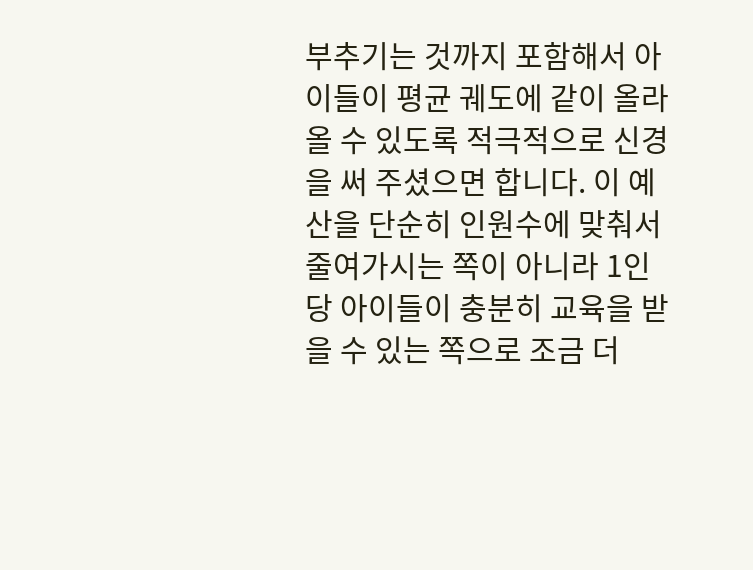부추기는 것까지 포함해서 아이들이 평균 궤도에 같이 올라올 수 있도록 적극적으로 신경을 써 주셨으면 합니다. 이 예산을 단순히 인원수에 맞춰서 줄여가시는 쪽이 아니라 1인당 아이들이 충분히 교육을 받을 수 있는 쪽으로 조금 더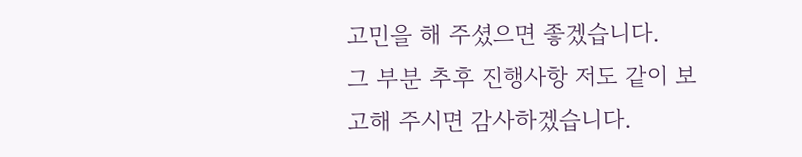고민을 해 주셨으면 좋겠습니다.
그 부분 추후 진행사항 저도 같이 보고해 주시면 감사하겠습니다.